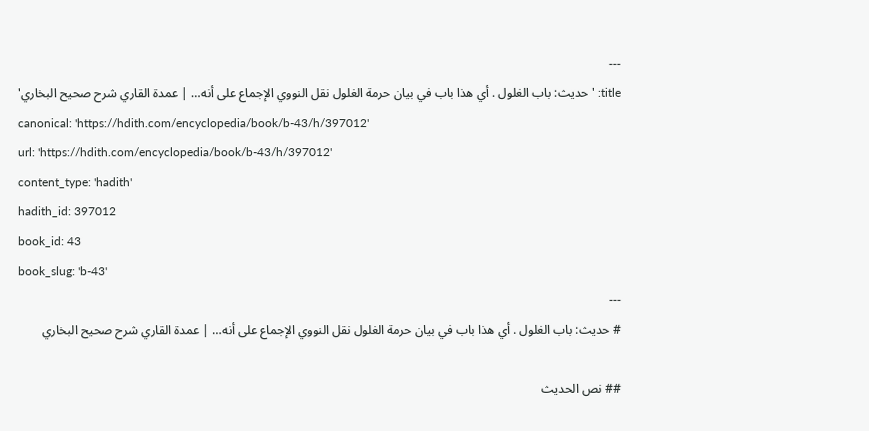---
title: 'حديث: باب الغلول . أي هذا باب في بيان حرمة الغلول نقل النووي الإجماع على أنه… | عمدة القاري شرح صحيح البخاري'
canonical: 'https://hdith.com/encyclopedia/book/b-43/h/397012'
url: 'https://hdith.com/encyclopedia/book/b-43/h/397012'
content_type: 'hadith'
hadith_id: 397012
book_id: 43
book_slug: 'b-43'
---
# حديث: باب الغلول . أي هذا باب في بيان حرمة الغلول نقل النووي الإجماع على أنه… | عمدة القاري شرح صحيح البخاري

## نص الحديث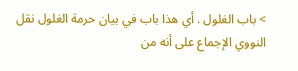> باب الغلول . أي هذا باب في بيان حرمة الغلول نقل النووي الإجماع على أنه من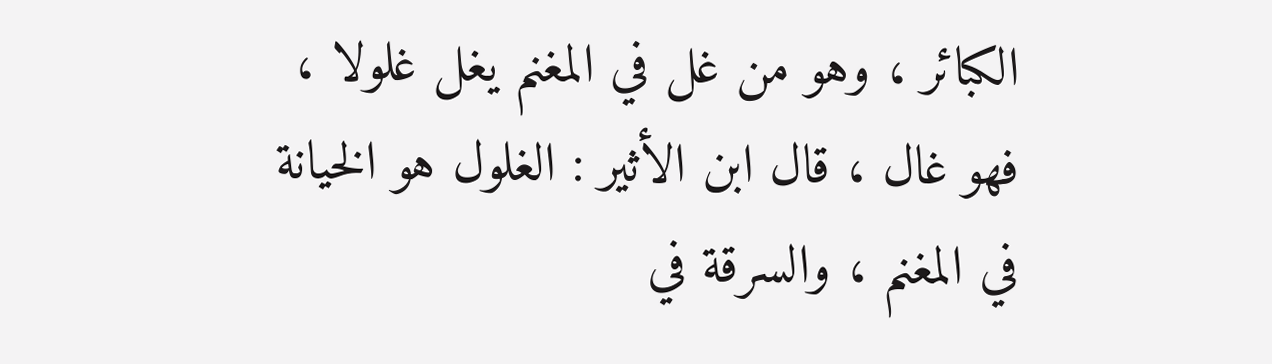الكبائر ، وهو من غل في المغنم يغل غلولا ، فهو غال ، قال ابن الأثير : الغلول هو الخيانة في المغنم ، والسرقة في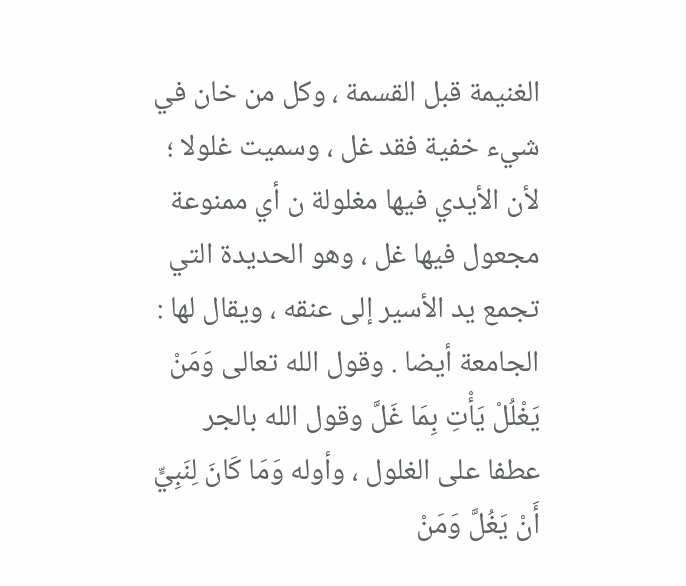الغنيمة قبل القسمة ، وكل من خان في شيء خفية فقد غل ، وسميت غلولا ؛ لأن الأيدي فيها مغلولة ن أي ممنوعة مجعول فيها غل ، وهو الحديدة التي تجمع يد الأسير إلى عنقه ، ويقال لها : الجامعة أيضا . وقول الله تعالى وَمَنْ يَغْلُلْ يَأْتِ بِمَا غَلَّ وقول الله بالجر عطفا على الغلول ، وأوله وَمَا كَانَ لِنَبِيٍّ أَنْ يَغُلَّ وَمَنْ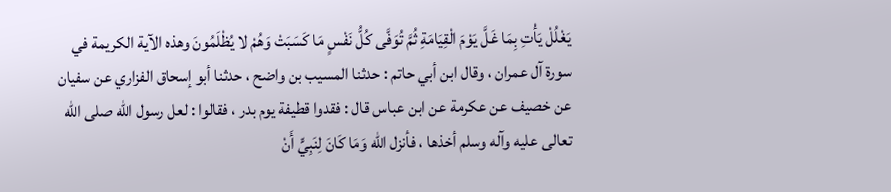يَغْلُلْ يَأْتِ بِمَا غَلَّ يَوْمَ الْقِيَامَةِ ثُمَّ تُوَفَّى كُلُّ نَفْسٍ مَا كَسَبَتْ وَهُمْ لا يُظْلَمُونَ وهذه الآية الكريمة في سورة آل عمران ، وقال ابن أبي حاتم : حدثنا المسيب بن واضح ، حدثنا أبو إسحاق الفزاري عن سفيان عن خصيف عن عكرمة عن ابن عباس قال : فقدوا قطيفة يوم بدر ، فقالوا : لعل رسول الله صلى الله تعالى عليه وآله وسلم أخذها ، فأنزل الله وَمَا كَانَ لِنَبِيٍّ أَنْ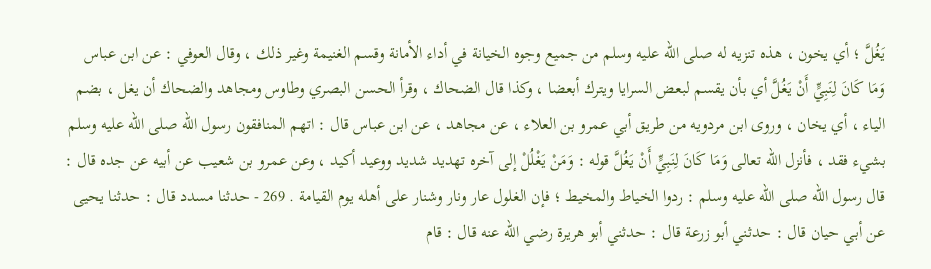يَغُلَّ ؛ أي يخون ، هذه تنزيه له صلى الله عليه وسلم من جميع وجوه الخيانة في أداء الأمانة وقسم الغنيمة وغير ذلك ، وقال العوفي : عن ابن عباس وَمَا كَانَ لِنَبِيٍّ أَنْ يَغُلَّ أي بأن يقسم لبعض السرايا ويترك أبعضا ، وكذا قال الضحاك ، وقرأ الحسن البصري وطاوس ومجاهد والضحاك أن يغل ، بضم الياء ، أي يخان ، وروى ابن مردويه من طريق أبي عمرو بن العلاء ، عن مجاهد ، عن ابن عباس قال : اتهم المنافقون رسول الله صلى الله عليه وسلم بشيء فقد ، فأنزل الله تعالى وَمَا كَانَ لِنَبِيٍّ أَنْ يَغُلَّ قوله : وَمَنْ يَغْلُلْ إلى آخره تهديد شديد ووعيد أكيد ، وعن عمرو بن شعيب عن أبيه عن جده قال : قال رسول الله صلى الله عليه وسلم : ردوا الخياط والمخيط ؛ فإن الغلول عار ونار وشنار على أهله يوم القيامة . 269 - حدثنا مسدد قال : حدثنا يحيى عن أبي حيان قال : حدثني أبو زرعة قال : حدثني أبو هريرة رضي الله عنه قال : قام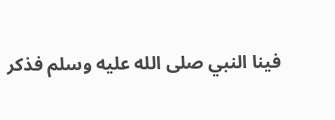فينا النبي صلى الله عليه وسلم فذكر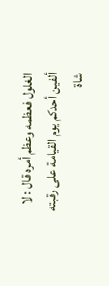الغلول فعظمه وعظم أمره قال : لا ألفين أحدكم يوم القيامة على رقبته شاة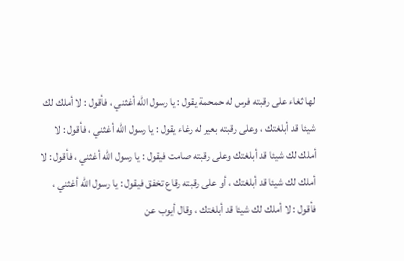لها ثغاء على رقبته فرس له حمحمة يقول : يا رسول الله أغثني ، فأقول : لا أملك لك شيئا قد أبلغتك ، وعلى رقبته بعير له رغاء يقول : يا رسول الله أغثني ، فأقول : لا أملك لك شيئا قد أبلغتك وعلى رقبته صامت فيقول : يا رسول الله أغثني ، فأقول : لا أملك لك شيئا قد أبلغتك ، أو على رقبته رقاع تخفق فيقول : يا رسول الله أغثني ، فأقول : لا أملك لك شيئا قد أبلغتك ، وقال أيوب عن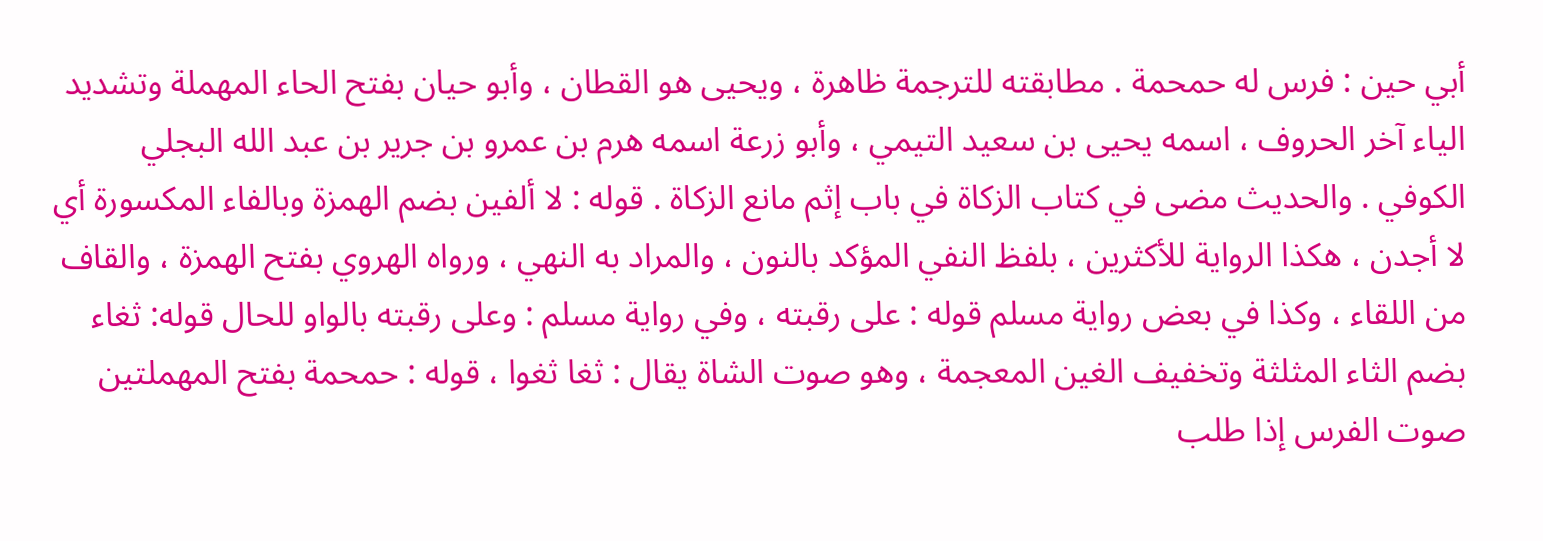أبي حين : فرس له حمحمة . مطابقته للترجمة ظاهرة ، ويحيى هو القطان ، وأبو حيان بفتح الحاء المهملة وتشديد الياء آخر الحروف ، اسمه يحيى بن سعيد التيمي ، وأبو زرعة اسمه هرم بن عمرو بن جرير بن عبد الله البجلي الكوفي . والحديث مضى في كتاب الزكاة في باب إثم مانع الزكاة . قوله : لا ألفين بضم الهمزة وبالفاء المكسورة أي لا أجدن ، هكذا الرواية للأكثرين ، بلفظ النفي المؤكد بالنون ، والمراد به النهي ، ورواه الهروي بفتح الهمزة ، والقاف من اللقاء ، وكذا في بعض رواية مسلم قوله : على رقبته ، وفي رواية مسلم : وعلى رقبته بالواو للحال قوله: ثغاء بضم الثاء المثلثة وتخفيف الغين المعجمة ، وهو صوت الشاة يقال : ثغا ثغوا ، قوله : حمحمة بفتح المهملتين صوت الفرس إذا طلب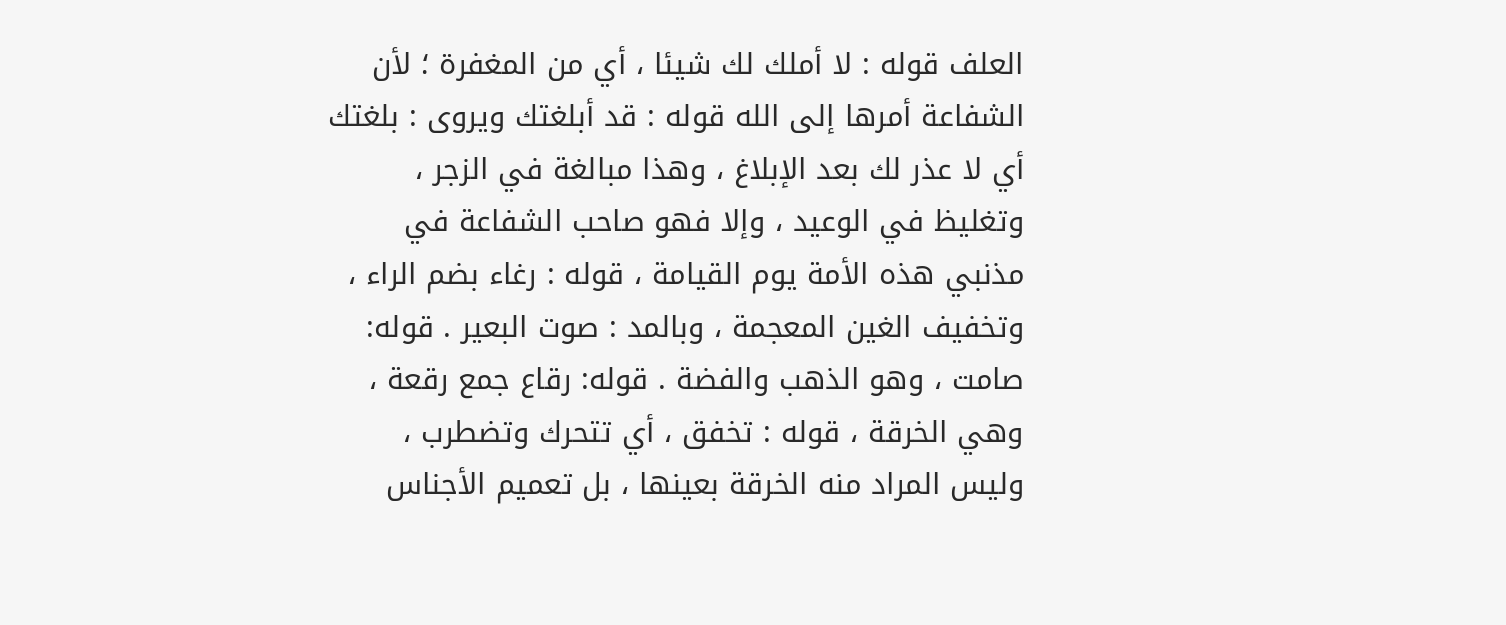العلف قوله : لا أملك لك شيئا ، أي من المغفرة ؛ لأن الشفاعة أمرها إلى الله قوله : قد أبلغتك ويروى : بلغتك أي لا عذر لك بعد الإبلاغ ، وهذا مبالغة في الزجر ، وتغليظ في الوعيد ، وإلا فهو صاحب الشفاعة في مذنبي هذه الأمة يوم القيامة ، قوله : رغاء بضم الراء ، وتخفيف الغين المعجمة ، وبالمد : صوت البعير . قوله: صامت ، وهو الذهب والفضة . قوله: رقاع جمع رقعة ، وهي الخرقة ، قوله : تخفق ، أي تتحرك وتضطرب ، وليس المراد منه الخرقة بعينها ، بل تعميم الأجناس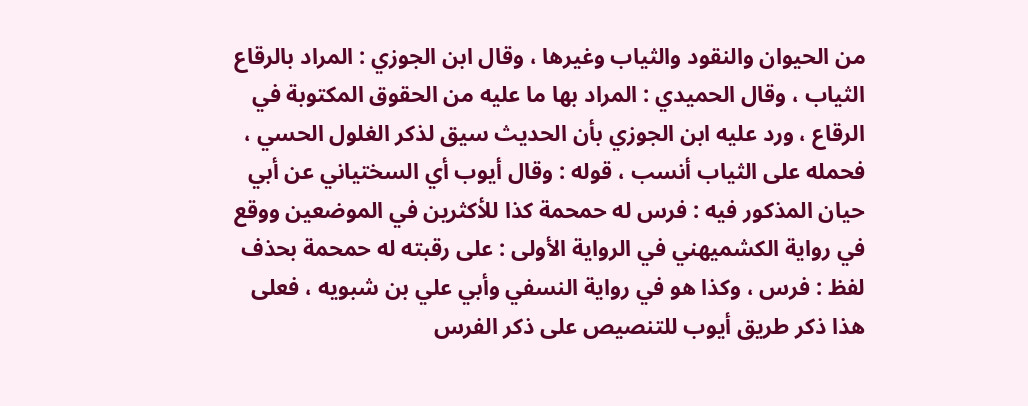من الحيوان والنقود والثياب وغيرها ، وقال ابن الجوزي : المراد بالرقاع الثياب ، وقال الحميدي : المراد بها ما عليه من الحقوق المكتوبة في الرقاع ، ورد عليه ابن الجوزي بأن الحديث سيق لذكر الغلول الحسي ، فحمله على الثياب أنسب ، قوله : وقال أيوب أي السختياني عن أبي حيان المذكور فيه : فرس له حمحمة كذا للأكثرين في الموضعين ووقع في رواية الكشميهني في الرواية الأولى : على رقبته له حمحمة بحذف لفظ : فرس ، وكذا هو في رواية النسفي وأبي علي بن شبويه ، فعلى هذا ذكر طريق أيوب للتنصيص على ذكر الفرس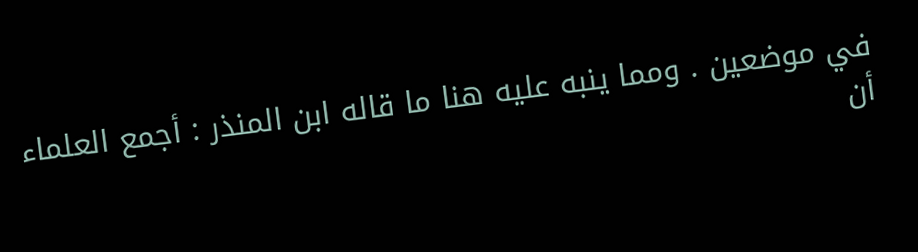في موضعين . ومما ينبه عليه هنا ما قاله ابن المنذر : أجمع العلماء أن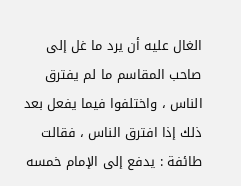الغال عليه أن يرد ما غل إلى صاحب المقاسم ما لم يفترق الناس ، واختلفوا فيما يفعل بعد ذلك إذا افترق الناس ، فقالت طائفة : يدفع إلى الإمام خمسه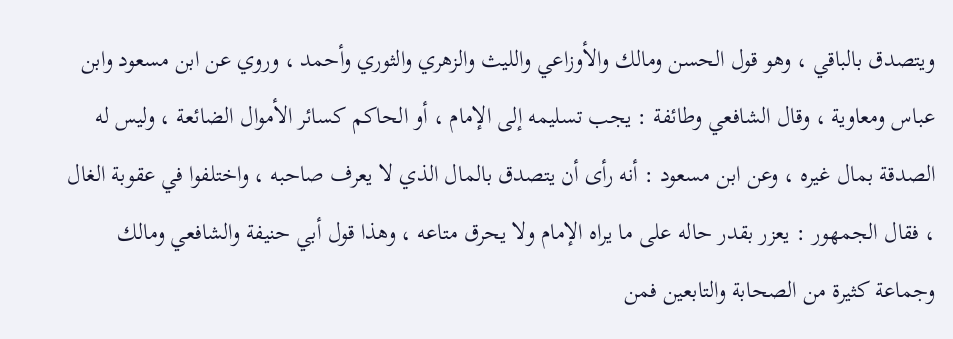ويتصدق بالباقي ، وهو قول الحسن ومالك والأوزاعي والليث والزهري والثوري وأحمد ، وروي عن ابن مسعود وابن عباس ومعاوية ، وقال الشافعي وطائفة : يجب تسليمه إلى الإمام ، أو الحاكم كسائر الأموال الضائعة ، وليس له الصدقة بمال غيره ، وعن ابن مسعود : أنه رأى أن يتصدق بالمال الذي لا يعرف صاحبه ، واختلفوا في عقوبة الغال ، فقال الجمهور : يعزر بقدر حاله على ما يراه الإمام ولا يحرق متاعه ، وهذا قول أبي حنيفة والشافعي ومالك وجماعة كثيرة من الصحابة والتابعين فمن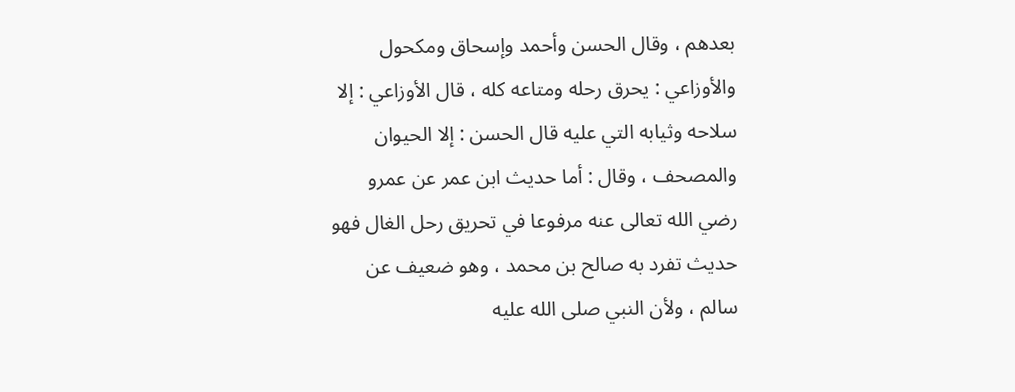بعدهم ، وقال الحسن وأحمد وإسحاق ومكحول والأوزاعي : يحرق رحله ومتاعه كله ، قال الأوزاعي : إلا سلاحه وثيابه التي عليه قال الحسن : إلا الحيوان والمصحف ، وقال : أما حديث ابن عمر عن عمرو رضي الله تعالى عنه مرفوعا في تحريق رحل الغال فهو حديث تفرد به صالح بن محمد ، وهو ضعيف عن سالم ، ولأن النبي صلى الله عليه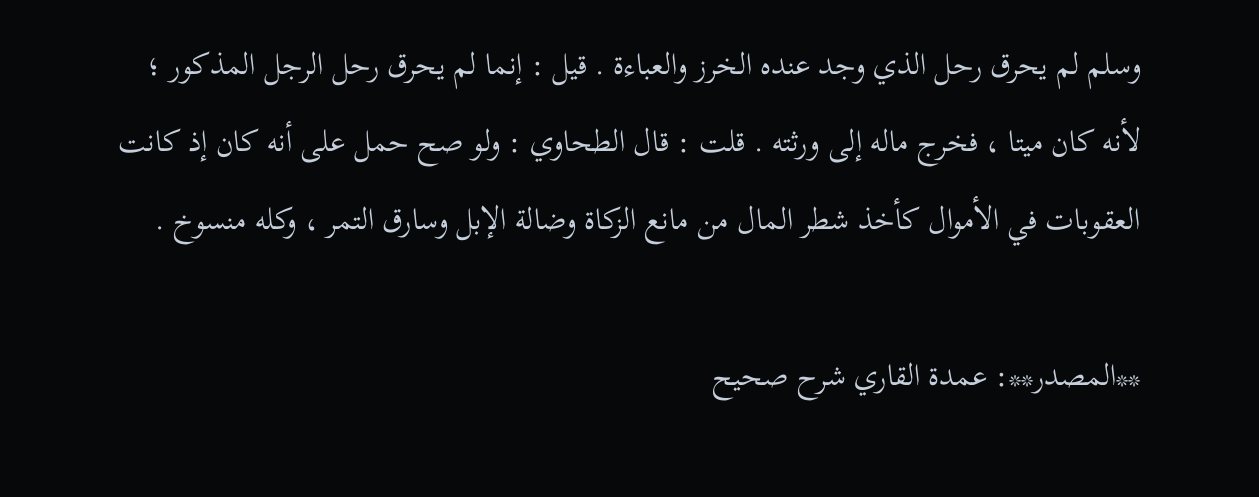وسلم لم يحرق رحل الذي وجد عنده الخرز والعباءة . قيل : إنما لم يحرق رحل الرجل المذكور ؛ لأنه كان ميتا ، فخرج ماله إلى ورثته . قلت : قال الطحاوي : ولو صح حمل على أنه كان إذ كانت العقوبات في الأموال كأخذ شطر المال من مانع الزكاة وضالة الإبل وسارق التمر ، وكله منسوخ .

**المصدر**: عمدة القاري شرح صحيح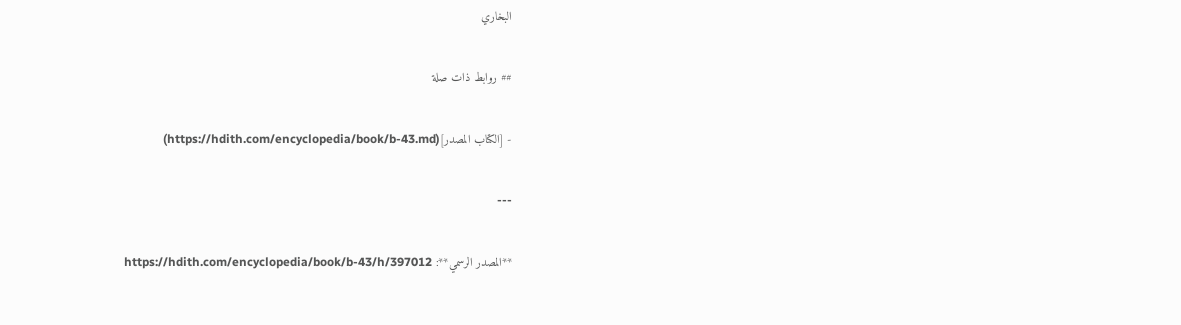البخاري

## روابط ذات صلة

- [الكتاب المصدر](https://hdith.com/encyclopedia/book/b-43.md)

---

**المصدر الرسمي**: https://hdith.com/encyclopedia/book/b-43/h/397012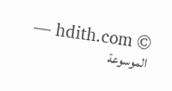© hdith.com — الموسوعة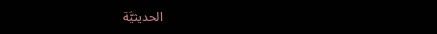الحديثيَّة